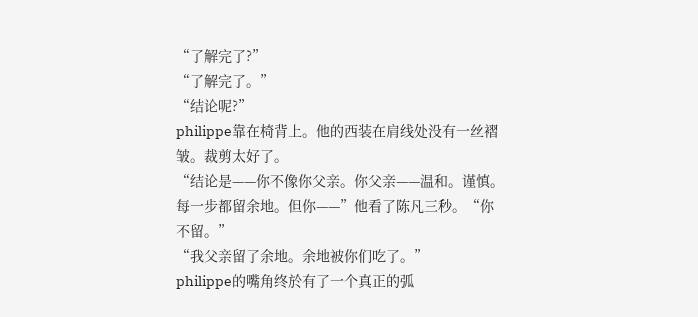“了解完了?”
“了解完了。”
“结论呢?”
philippe靠在椅背上。他的西装在肩线处没有一丝褶皱。裁剪太好了。
“结论是——你不像你父亲。你父亲——温和。谨慎。每一步都留余地。但你——”他看了陈凡三秒。“你不留。”
“我父亲留了余地。余地被你们吃了。”
philippe的嘴角终於有了一个真正的弧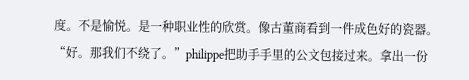度。不是愉悦。是一种职业性的欣赏。像古董商看到一件成色好的瓷器。
“好。那我们不绕了。”philippe把助手手里的公文包接过来。拿出一份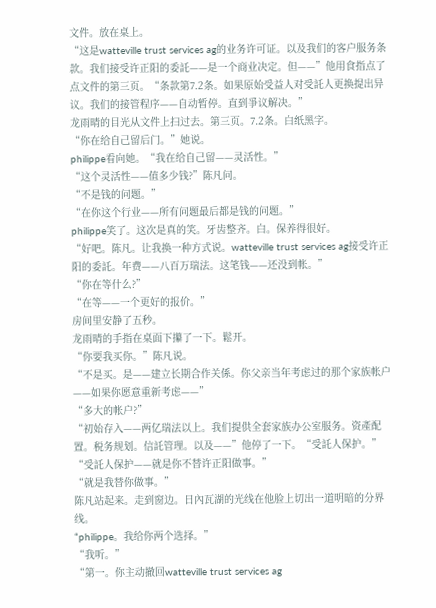文件。放在桌上。
“这是watteville trust services ag的业务许可证。以及我们的客户服务条款。我们接受许正阳的委託——是一个商业决定。但——”他用食指点了点文件的第三页。“条款第7.2条。如果原始受益人对受託人更换提出异议。我们的接管程序——自动暂停。直到爭议解决。”
龙雨晴的目光从文件上扫过去。第三页。7.2条。白纸黑字。
“你在给自己留后门。”她说。
philippe看向她。“我在给自己留——灵活性。”
“这个灵活性——值多少钱?”陈凡问。
“不是钱的问题。”
“在你这个行业——所有问题最后都是钱的问题。”
philippe笑了。这次是真的笑。牙齿整齐。白。保养得很好。
“好吧。陈凡。让我换一种方式说。watteville trust services ag接受许正阳的委託。年费——八百万瑞法。这笔钱——还没到帐。”
“你在等什么?”
“在等——一个更好的报价。”
房间里安静了五秒。
龙雨晴的手指在桌面下攥了一下。鬆开。
“你要我买你。”陈凡说。
“不是买。是——建立长期合作关係。你父亲当年考虑过的那个家族帐户——如果你愿意重新考虑——”
“多大的帐户?”
“初始存入——两亿瑞法以上。我们提供全套家族办公室服务。资產配置。税务规划。信託管理。以及——”他停了一下。“受託人保护。”
“受託人保护——就是你不替许正阳做事。”
“就是我替你做事。”
陈凡站起来。走到窗边。日內瓦湖的光线在他脸上切出一道明暗的分界线。
“philippe。我给你两个选择。”
“我听。”
“第一。你主动撤回watteville trust services ag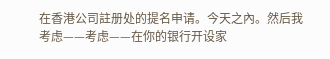在香港公司註册处的提名申请。今天之內。然后我考虑——考虑——在你的银行开设家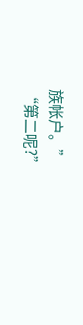族帐户。”
“第二呢?”